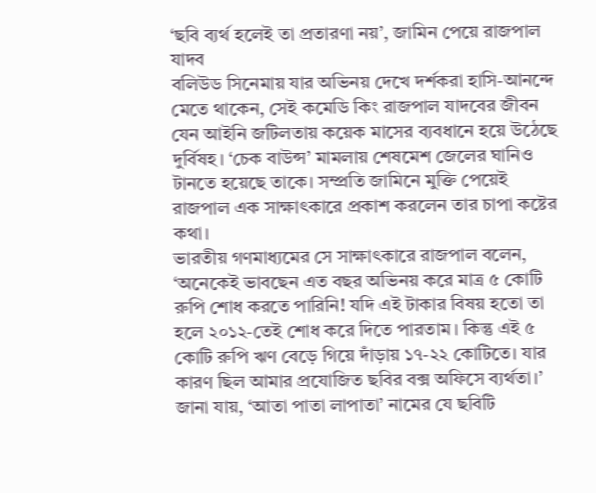‘ছবি ব্যর্থ হলেই তা প্রতারণা নয়’, জামিন পেয়ে রাজপাল যাদব
বলিউড সিনেমায় যার অভিনয় দেখে দর্শকরা হাসি-আনন্দে মেতে থাকেন, সেই কমেডি কিং রাজপাল যাদবের জীবন যেন আইনি জটিলতায় কয়েক মাসের ব্যবধানে হয়ে উঠেছে দুর্বিষহ। ‘চেক বাউন্স’ মামলায় শেষমেশ জেলের ঘানিও টানতে হয়েছে তাকে। সম্প্রতি জামিনে মুক্তি পেয়েই রাজপাল এক সাক্ষাৎকারে প্রকাশ করলেন তার চাপা কষ্টের কথা।
ভারতীয় গণমাধ্যমের সে সাক্ষাৎকারে রাজপাল বলেন, ‘অনেকেই ভাবছেন এত বছর অভিনয় করে মাত্র ৫ কোটি রুপি শোধ করতে পারিনি! যদি এই টাকার বিষয় হতো তা হলে ২০১২-তেই শোধ করে দিতে পারতাম। কিন্তু এই ৫ কোটি রুপি ঋণ বেড়ে গিয়ে দাঁড়ায় ১৭-২২ কোটিতে। যার কারণ ছিল আমার প্রযোজিত ছবির বক্স অফিসে ব্যর্থতা।’
জানা যায়, ‘আতা পাতা লাপাতা’ নামের যে ছবিটি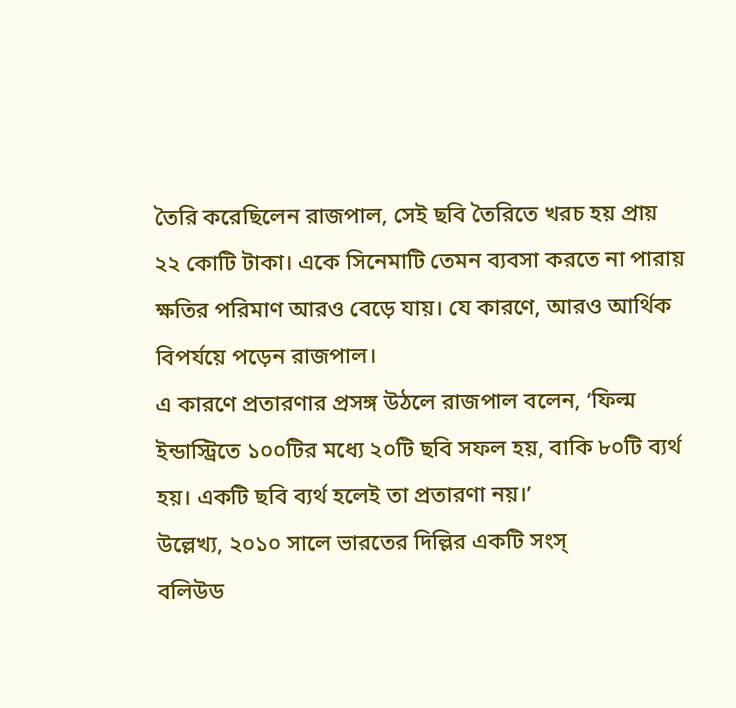তৈরি করেছিলেন রাজপাল, সেই ছবি তৈরিতে খরচ হয় প্রায় ২২ কোটি টাকা। একে সিনেমাটি তেমন ব্যবসা করতে না পারায় ক্ষতির পরিমাণ আরও বেড়ে যায়। যে কারণে, আরও আর্থিক বিপর্যয়ে পড়েন রাজপাল।
এ কারণে প্রতারণার প্রসঙ্গ উঠলে রাজপাল বলেন, ‘ফিল্ম ইন্ডাস্ট্রিতে ১০০টির মধ্যে ২০টি ছবি সফল হয়, বাকি ৮০টি ব্যর্থ হয়। একটি ছবি ব্যর্থ হলেই তা প্রতারণা নয়।’
উল্লেখ্য, ২০১০ সালে ভারতের দিল্লির একটি সংস্
বলিউড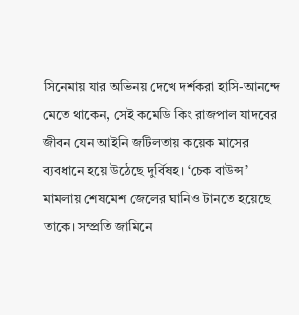সিনেমায় যার অভিনয় দেখে দর্শকরা হাসি-আনন্দে মেতে থাকেন, সেই কমেডি কিং রাজপাল যাদবের জীবন যেন আইনি জটিলতায় কয়েক মাসের ব্যবধানে হয়ে উঠেছে দুর্বিষহ। ‘চেক বাউন্স’ মামলায় শেষমেশ জেলের ঘানিও টানতে হয়েছে তাকে। সম্প্রতি জামিনে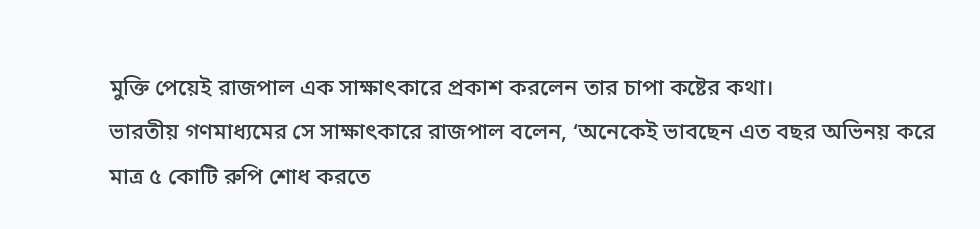মুক্তি পেয়েই রাজপাল এক সাক্ষাৎকারে প্রকাশ করলেন তার চাপা কষ্টের কথা।
ভারতীয় গণমাধ্যমের সে সাক্ষাৎকারে রাজপাল বলেন, ‘অনেকেই ভাবছেন এত বছর অভিনয় করে মাত্র ৫ কোটি রুপি শোধ করতে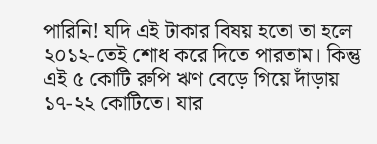পারিনি! যদি এই টাকার বিষয় হতো তা হলে ২০১২-তেই শোধ করে দিতে পারতাম। কিন্তু এই ৫ কোটি রুপি ঋণ বেড়ে গিয়ে দাঁড়ায় ১৭-২২ কোটিতে। যার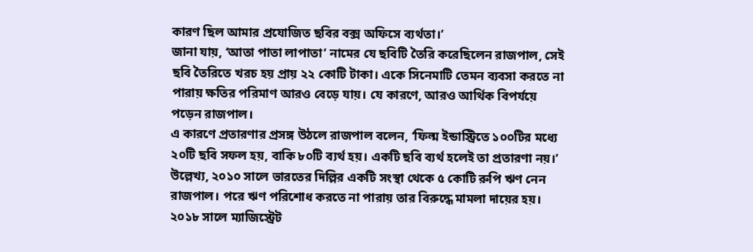কারণ ছিল আমার প্রযোজিত ছবির বক্স অফিসে ব্যর্থতা।’
জানা যায়, ‘আতা পাতা লাপাতা’ নামের যে ছবিটি তৈরি করেছিলেন রাজপাল, সেই ছবি তৈরিতে খরচ হয় প্রায় ২২ কোটি টাকা। একে সিনেমাটি তেমন ব্যবসা করতে না পারায় ক্ষতির পরিমাণ আরও বেড়ে যায়। যে কারণে, আরও আর্থিক বিপর্যয়ে পড়েন রাজপাল।
এ কারণে প্রতারণার প্রসঙ্গ উঠলে রাজপাল বলেন, ‘ফিল্ম ইন্ডাস্ট্রিতে ১০০টির মধ্যে ২০টি ছবি সফল হয়, বাকি ৮০টি ব্যর্থ হয়। একটি ছবি ব্যর্থ হলেই তা প্রতারণা নয়।’
উল্লেখ্য, ২০১০ সালে ভারতের দিল্লির একটি সংস্থা থেকে ৫ কোটি রুপি ঋণ নেন রাজপাল। পরে ঋণ পরিশোধ করতে না পারায় তার বিরুদ্ধে মামলা দায়ের হয়। ২০১৮ সালে ম্যাজিস্ট্রেট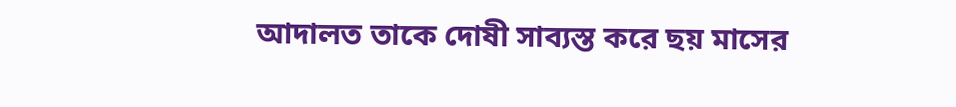আদালত তাকে দোষী সাব্যস্ত করে ছয় মাসের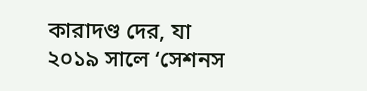কারাদণ্ড দের, যা ২০১৯ সালে ‘সেশনস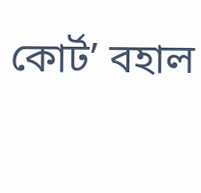কোর্ট’ বহাল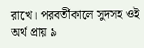রাখে। পরবর্তীকালে সুদসহ ওই অর্থ প্রায় ৯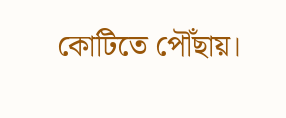কোটিতে পৌঁছায়।